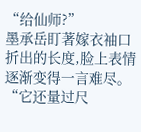“给仙师?”
墨承岳盯著嫁衣袖口折出的长度,脸上表情逐渐变得一言难尽。
“它还量过尺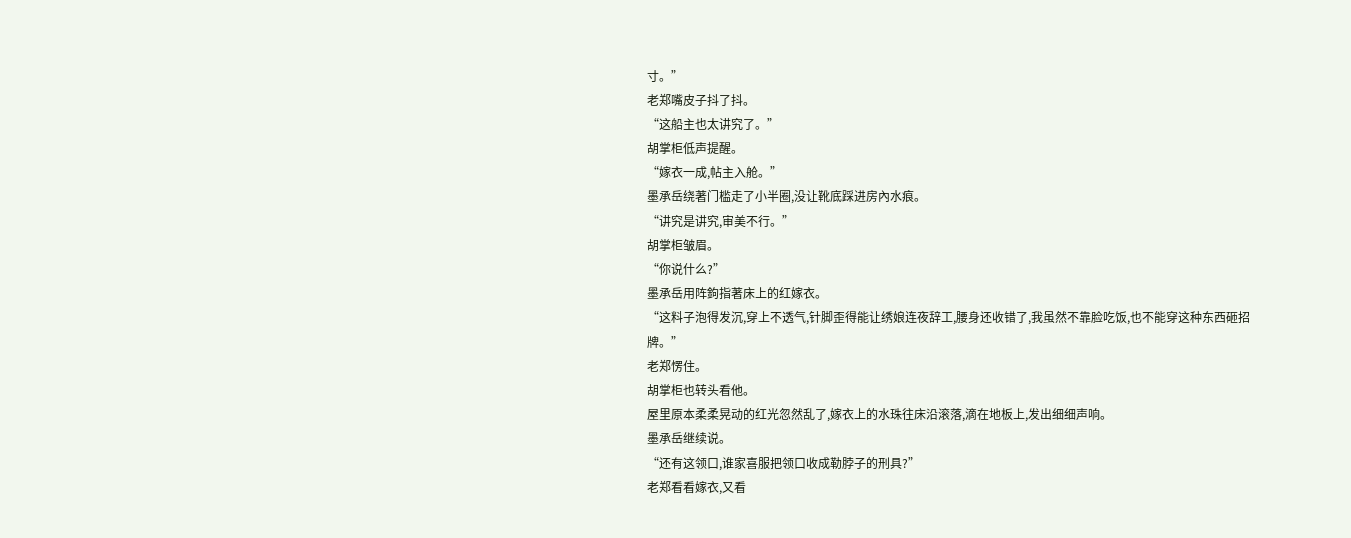寸。”
老郑嘴皮子抖了抖。
“这船主也太讲究了。”
胡掌柜低声提醒。
“嫁衣一成,帖主入舱。”
墨承岳绕著门槛走了小半圈,没让靴底踩进房內水痕。
“讲究是讲究,审美不行。”
胡掌柜皱眉。
“你说什么?”
墨承岳用阵鉤指著床上的红嫁衣。
“这料子泡得发沉,穿上不透气,针脚歪得能让绣娘连夜辞工,腰身还收错了,我虽然不靠脸吃饭,也不能穿这种东西砸招牌。”
老郑愣住。
胡掌柜也转头看他。
屋里原本柔柔晃动的红光忽然乱了,嫁衣上的水珠往床沿滚落,滴在地板上,发出细细声响。
墨承岳继续说。
“还有这领口,谁家喜服把领口收成勒脖子的刑具?”
老郑看看嫁衣,又看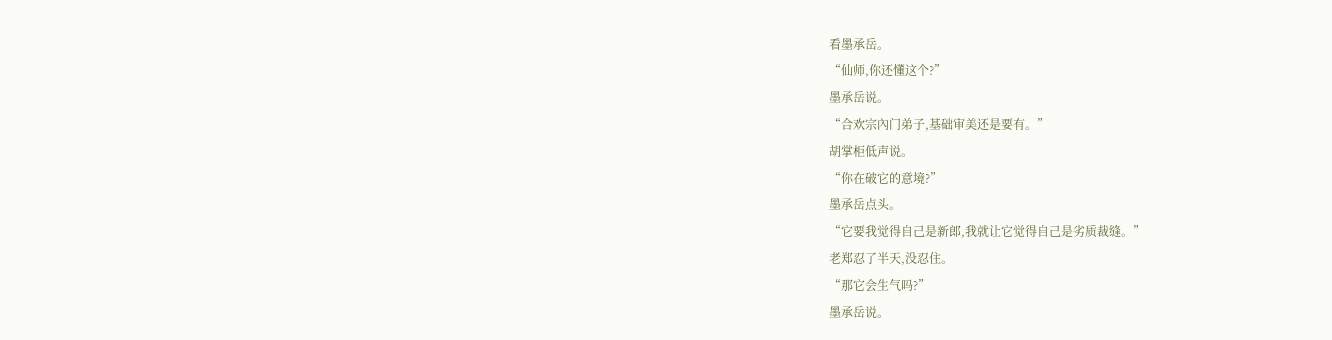看墨承岳。
“仙师,你还懂这个?”
墨承岳说。
“合欢宗內门弟子,基础审美还是要有。”
胡掌柜低声说。
“你在破它的意境?”
墨承岳点头。
“它要我觉得自己是新郎,我就让它觉得自己是劣质裁缝。”
老郑忍了半天,没忍住。
“那它会生气吗?”
墨承岳说。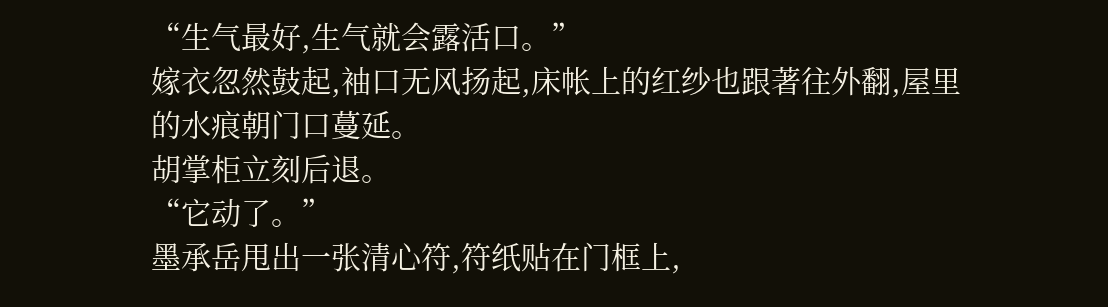“生气最好,生气就会露活口。”
嫁衣忽然鼓起,袖口无风扬起,床帐上的红纱也跟著往外翻,屋里的水痕朝门口蔓延。
胡掌柜立刻后退。
“它动了。”
墨承岳甩出一张清心符,符纸贴在门框上,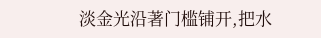淡金光沿著门槛铺开,把水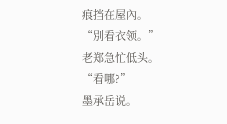痕挡在屋內。
“別看衣领。”
老郑急忙低头。
“看哪?”
墨承岳说。